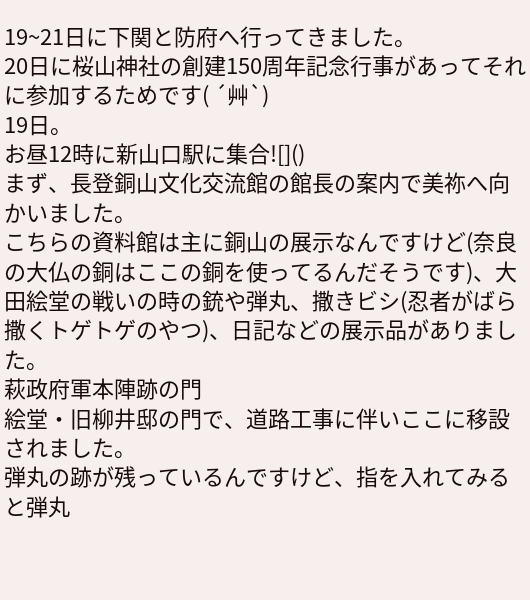19~21日に下関と防府へ行ってきました。
20日に桜山神社の創建150周年記念行事があってそれに参加するためです( ´艸`)
19日。
お昼12時に新山口駅に集合![]()
まず、長登銅山文化交流館の館長の案内で美祢へ向かいました。
こちらの資料館は主に銅山の展示なんですけど(奈良の大仏の銅はここの銅を使ってるんだそうです)、大田絵堂の戦いの時の銃や弾丸、撒きビシ(忍者がばら撒くトゲトゲのやつ)、日記などの展示品がありました。
萩政府軍本陣跡の門
絵堂・旧柳井邸の門で、道路工事に伴いここに移設されました。
弾丸の跡が残っているんですけど、指を入れてみると弾丸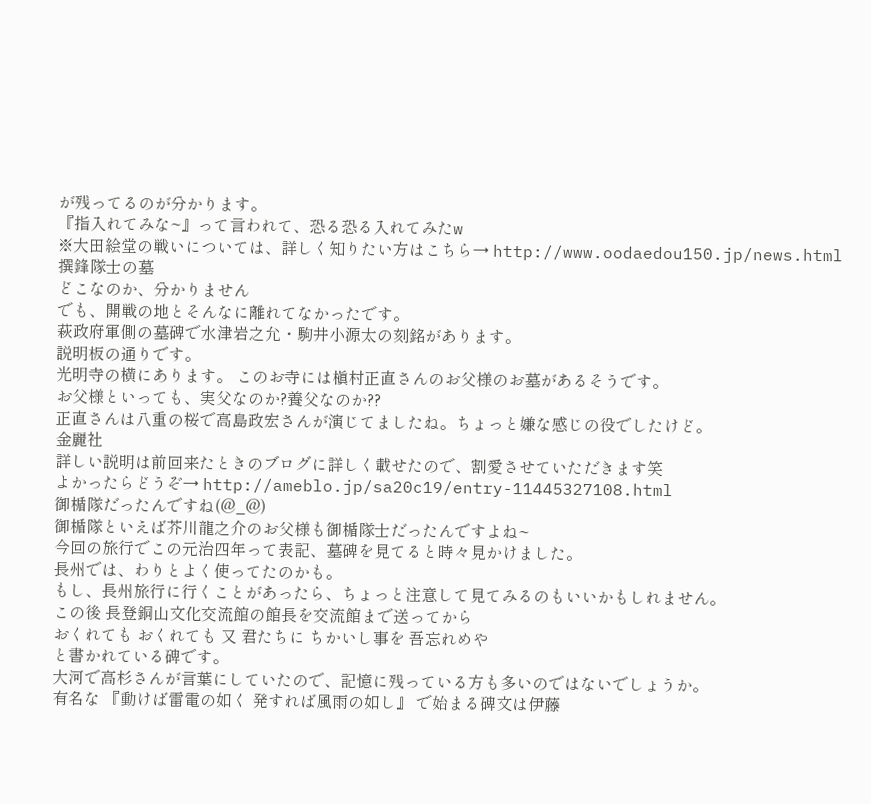が残ってるのが分かります。
『指入れてみな~』って言われて、恐る恐る入れてみたw
※大田絵堂の戦いについては、詳しく知りたい方はこちら→ http://www.oodaedou150.jp/news.html
撰鋒隊士の墓
どこなのか、分かりません
でも、開戦の地とそんなに離れてなかったです。
萩政府軍側の墓碑で水津岩之允・駒井小源太の刻銘があります。
説明板の通りです。
光明寺の横にあります。 このお寺には槇村正直さんのお父様のお墓があるそうです。
お父様といっても、実父なのか?養父なのか??
正直さんは八重の桜で高島政宏さんが演じてましたね。ちょっと嫌な感じの役でしたけど。
金麗社
詳しい説明は前回来たときのブログに詳しく載せたので、割愛させていただきます笑
よかったらどうぞ→ http://ameblo.jp/sa20c19/entry-11445327108.html
御楯隊だったんですね(@_@)
御楯隊といえば芥川龍之介のお父様も御楯隊士だったんですよね~
今回の旅行でこの元治四年って表記、墓碑を見てると時々見かけました。
長州では、わりとよく使ってたのかも。
もし、長州旅行に行くことがあったら、ちょっと注意して見てみるのもいいかもしれません。
この後 長登銅山文化交流館の館長を交流館まで送ってから
おくれても おくれても 又 君たちに ちかいし事を 吾忘れめや
と書かれている碑です。
大河で高杉さんが言葉にしていたので、記憶に残っている方も多いのではないでしょうか。
有名な 『動けば雷電の如く 発すれば風雨の如し』 で始まる碑文は伊藤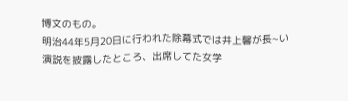博文のもの。
明治44年5月20日に行われた除幕式では井上馨が長~い演説を披露したところ、出席してた女学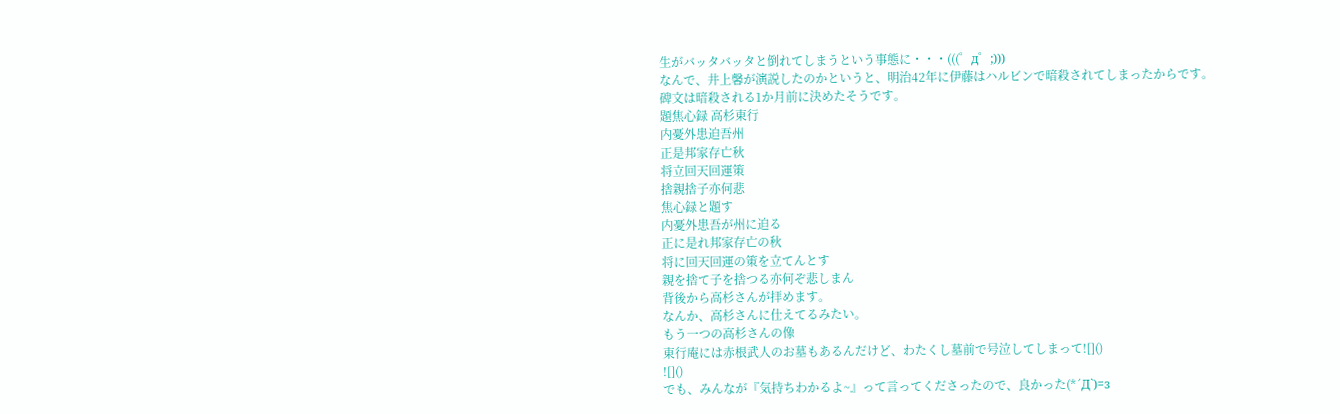生がバッタバッタと倒れてしまうという事態に・・・(((゜д゜;)))
なんで、井上馨が演説したのかというと、明治42年に伊藤はハルビンで暗殺されてしまったからです。
碑文は暗殺される1か月前に決めたそうです。
題焦心録 高杉東行
内憂外患迫吾州
正是邦家存亡秋
将立回天回運策
捨親捨子亦何悲
焦心録と題す
内憂外患吾が州に迫る
正に是れ邦家存亡の秋
将に回天回運の策を立てんとす
親を捨て子を捨つる亦何ぞ悲しまん
背後から高杉さんが拝めます。
なんか、高杉さんに仕えてるみたい。
もう一つの高杉さんの像
東行庵には赤根武人のお墓もあるんだけど、わたくし墓前で号泣してしまって![]()
![]()
でも、みんなが『気持ちわかるよ~』って言ってくださったので、良かった(*´Д`)=з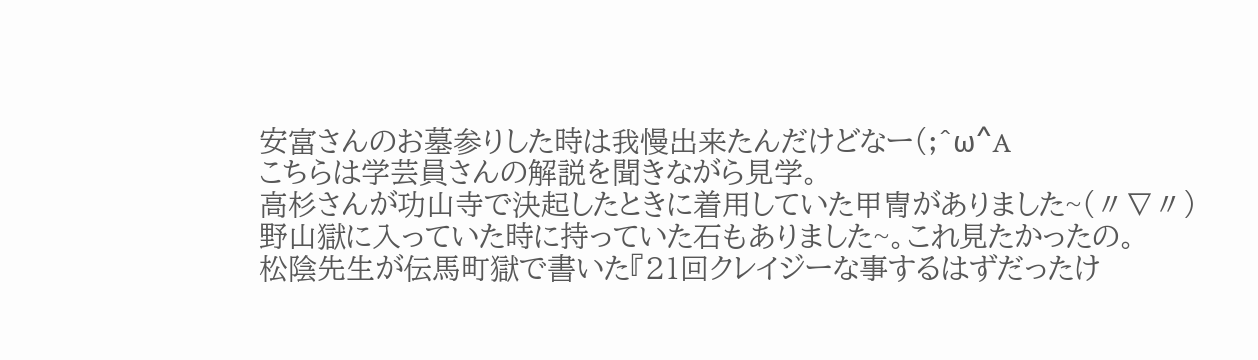安富さんのお墓参りした時は我慢出来たんだけどなー(;^ω^A
こちらは学芸員さんの解説を聞きながら見学。
高杉さんが功山寺で決起したときに着用していた甲冑がありました~(〃∇〃)
野山獄に入っていた時に持っていた石もありました~。これ見たかったの。
松陰先生が伝馬町獄で書いた『21回クレイジーな事するはずだったけ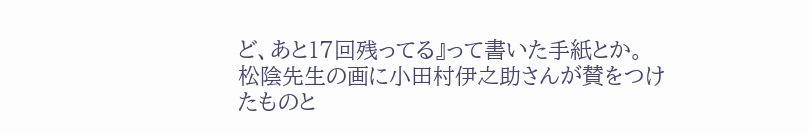ど、あと17回残ってる』って書いた手紙とか。
松陰先生の画に小田村伊之助さんが賛をつけたものと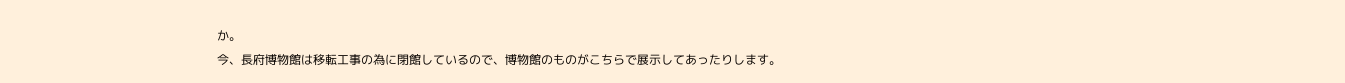か。
今、長府博物館は移転工事の為に閉館しているので、博物館のものがこちらで展示してあったりします。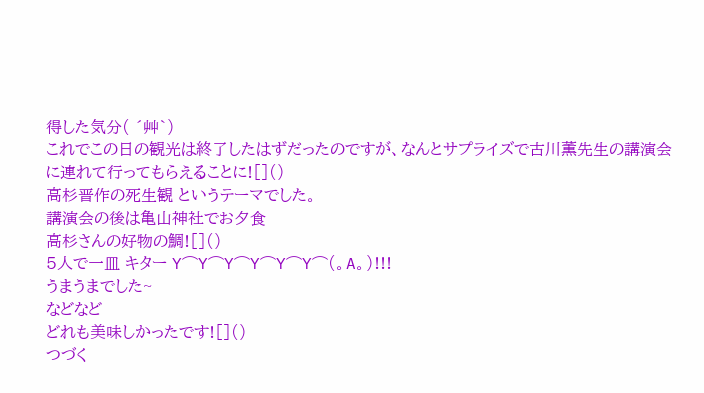得した気分( ´艸`)
これでこの日の観光は終了したはずだったのですが、なんとサプライズで古川薫先生の講演会に連れて行ってもらえることに![]()
高杉晋作の死生観 というテーマでした。
講演会の後は亀山神社でお夕食
高杉さんの好物の鯛![]()
5人で一皿 キター Y⌒Y⌒Y⌒Y⌒Y⌒Y⌒(。A。)!!!
うまうまでした~
などなど
どれも美味しかったです![]()
つづく